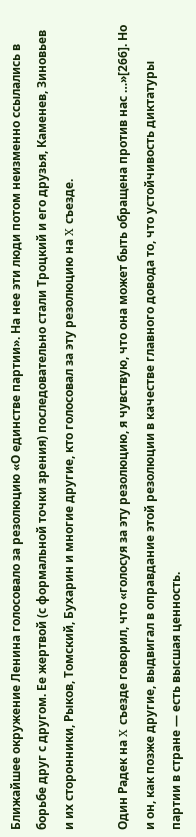Ближайшее окружение Ленина голосовало за резолюцию «О единстве партии». На нее эти люди потом неизменно ссылались в борьбе друг с другом. Ее жертвой (с формальной точки зрения) последовательно стали Троцкий и его друзья, Каменев, Зиновьев и их сторонники, Рыков, Томский, Бухарин и многие другие, кто голосовал за эту резолюцию на X съезде.

Один Радек на X съезде говорил, что «голосуя за эту резолюцию, я чувствую, что она может быть обращена против нас …»[266]. Но и он, как позже другие, выдвигал в оправдание этой резолюции в качестве главного довода то, что устойчивость диктатуры партии в стране — есть высшая ценность.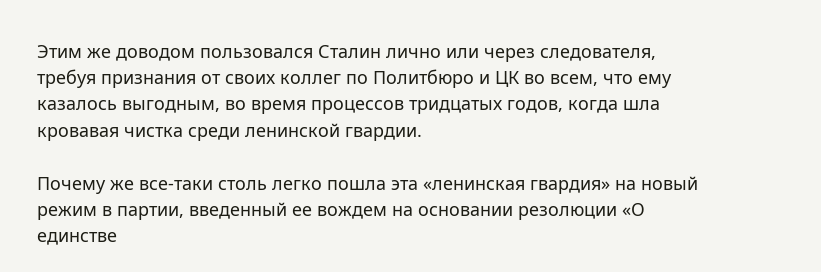Этим же доводом пользовался Сталин лично или через следователя, требуя признания от своих коллег по Политбюро и ЦК во всем, что ему казалось выгодным, во время процессов тридцатых годов, когда шла кровавая чистка среди ленинской гвардии.

Почему же все-таки столь легко пошла эта «ленинская гвардия» на новый режим в партии, введенный ее вождем на основании резолюции «О единстве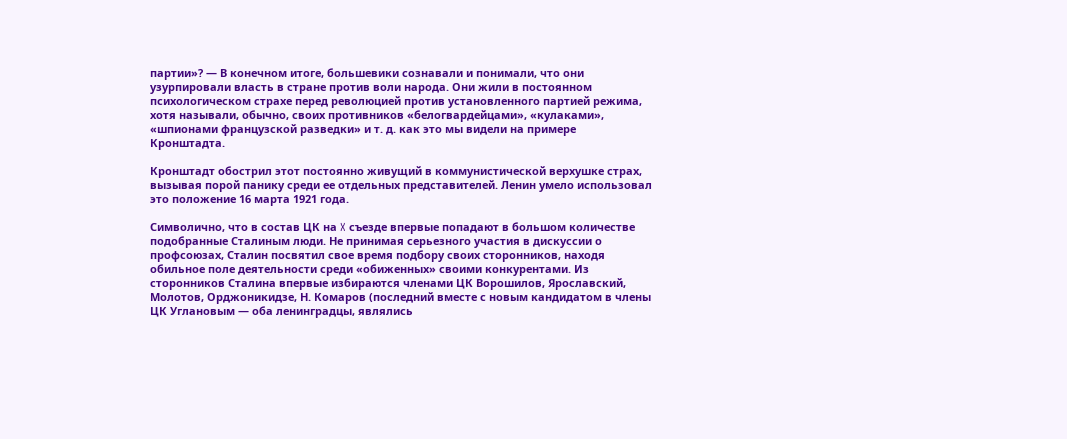партии»? — В конечном итоге, большевики сознавали и понимали, что они узурпировали власть в стране против воли народа. Они жили в постоянном психологическом страхе перед революцией против установленного партией режима, хотя называли, обычно, своих противников «белогвардейцами», «кулаками», «шпионами французской разведки» и т. д. как это мы видели на примере Кронштадта.

Кронштадт обострил этот постоянно живущий в коммунистической верхушке страх, вызывая порой панику среди ее отдельных представителей. Ленин умело использовал это положение 16 марта 1921 года.

Символично, что в состав ЦК на X съезде впервые попадают в большом количестве подобранные Сталиным люди. Не принимая серьезного участия в дискуссии о профсоюзах, Сталин посвятил свое время подбору своих сторонников, находя обильное поле деятельности среди «обиженных» своими конкурентами. Из сторонников Сталина впервые избираются членами ЦК Ворошилов, Ярославский, Молотов, Орджоникидзе, Н. Комаров (последний вместе с новым кандидатом в члены ЦК Углановым — оба ленинградцы, являлись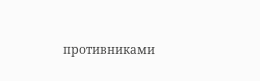противниками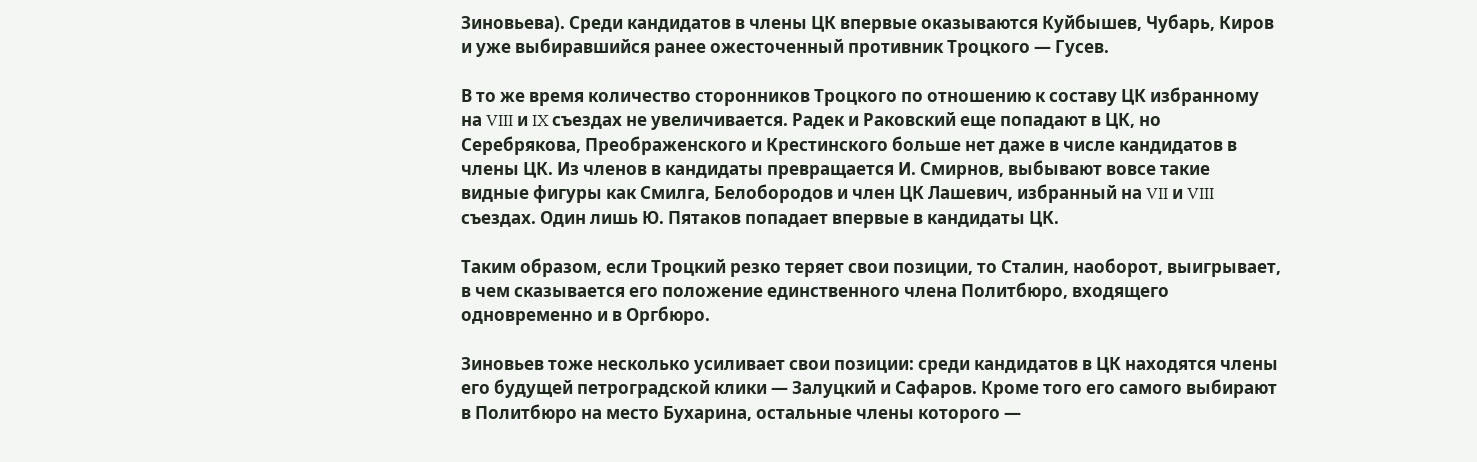Зиновьева). Среди кандидатов в члены ЦК впервые оказываются Куйбышев, Чубарь, Киров и уже выбиравшийся ранее ожесточенный противник Троцкого — Гусев.

В то же время количество сторонников Троцкого по отношению к составу ЦК избранному на VIII и IX съездах не увеличивается. Радек и Раковский еще попадают в ЦК, но Серебрякова, Преображенского и Крестинского больше нет даже в числе кандидатов в члены ЦК. Из членов в кандидаты превращается И. Смирнов, выбывают вовсе такие видные фигуры как Смилга, Белобородов и член ЦК Лашевич, избранный на VII и VIII съездах. Один лишь Ю. Пятаков попадает впервые в кандидаты ЦК.

Таким образом, если Троцкий резко теряет свои позиции, то Сталин, наоборот, выигрывает, в чем сказывается его положение единственного члена Политбюро, входящего одновременно и в Оргбюро.

Зиновьев тоже несколько усиливает свои позиции: среди кандидатов в ЦК находятся члены его будущей петроградской клики — Залуцкий и Сафаров. Кроме того его самого выбирают в Политбюро на место Бухарина, остальные члены которого —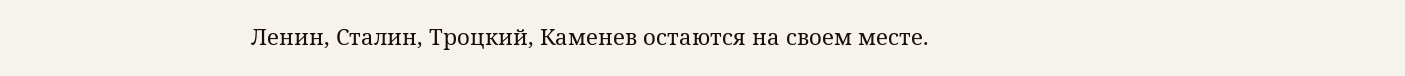Ленин, Сталин, Троцкий, Каменев остаются на своем месте.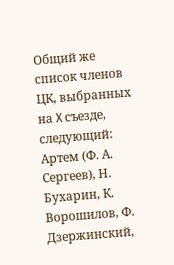Общий же список членов ЦК, выбранных на X съезде, следующий: Артем (Ф. А. Сергеев), Н. Бухарин, К. Ворошилов, Ф. Дзержинский,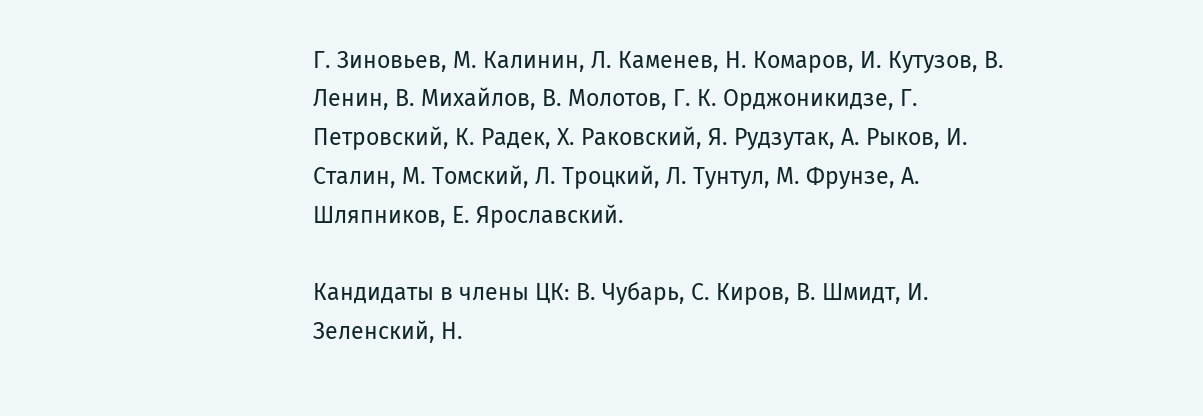Г. Зиновьев, М. Калинин, Л. Каменев, Н. Комаров, И. Кутузов, В. Ленин, В. Михайлов, В. Молотов, Г. К. Орджоникидзе, Г. Петровский, К. Радек, Х. Раковский, Я. Рудзутак, А. Рыков, И. Сталин, М. Томский, Л. Троцкий, Л. Тунтул, М. Фрунзе, А. Шляпников, Е. Ярославский.

Кандидаты в члены ЦК: В. Чубарь, С. Киров, В. Шмидт, И. Зеленский, Н.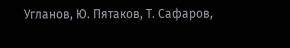Угланов, Ю. Пятаков, Т. Сафаров,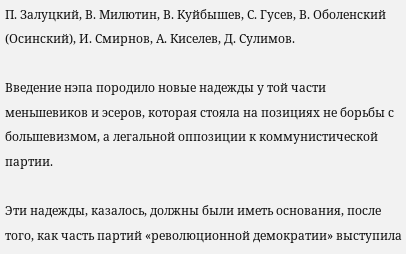П. Залуцкий, В. Милютин, В. Куйбышев, С. Гусев, В. Оболенский (Осинский), И. Смирнов, А. Киселев, Д. Сулимов.

Введение нэпа породило новые надежды у той части меньшевиков и эсеров, которая стояла на позициях не борьбы с большевизмом, а легальной оппозиции к коммунистической партии.

Эти надежды, казалось, должны были иметь основания, после того, как часть партий «революционной демократии» выступила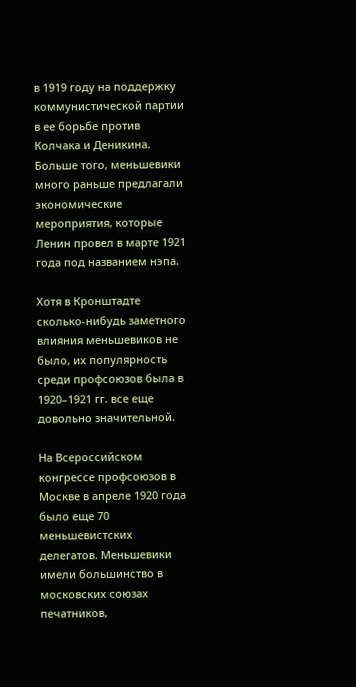в 1919 году на поддержку коммунистической партии в ее борьбе против Колчака и Деникина. Больше того, меньшевики много раньше предлагали экономические мероприятия, которые Ленин провел в марте 1921 года под названием нэпа.

Хотя в Кронштадте сколько-нибудь заметного влияния меньшевиков не было, их популярность среди профсоюзов была в 1920–1921 гг. все еще довольно значительной.

На Всероссийском конгрессе профсоюзов в Москве в апреле 1920 года было еще 70 меньшевистских делегатов. Меньшевики имели большинство в московских союзах печатников,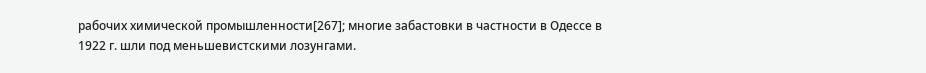рабочих химической промышленности[267]; многие забастовки в частности в Одессе в 1922 г. шли под меньшевистскими лозунгами.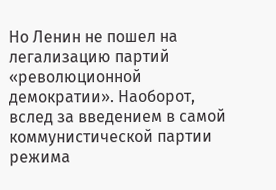Но Ленин не пошел на легализацию партий «революционной демократии». Наоборот, вслед за введением в самой коммунистической партии режима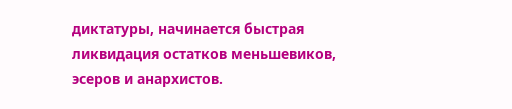диктатуры, начинается быстрая ликвидация остатков меньшевиков, эсеров и анархистов.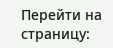Перейти на страницу: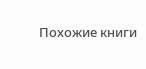Похожие книги